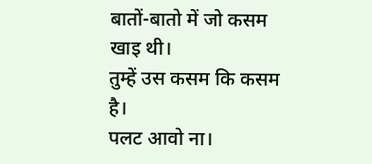बातों-बातो में जो कसम खाइ थी।
तुम्हें उस कसम कि कसम है।
पलट आवो ना।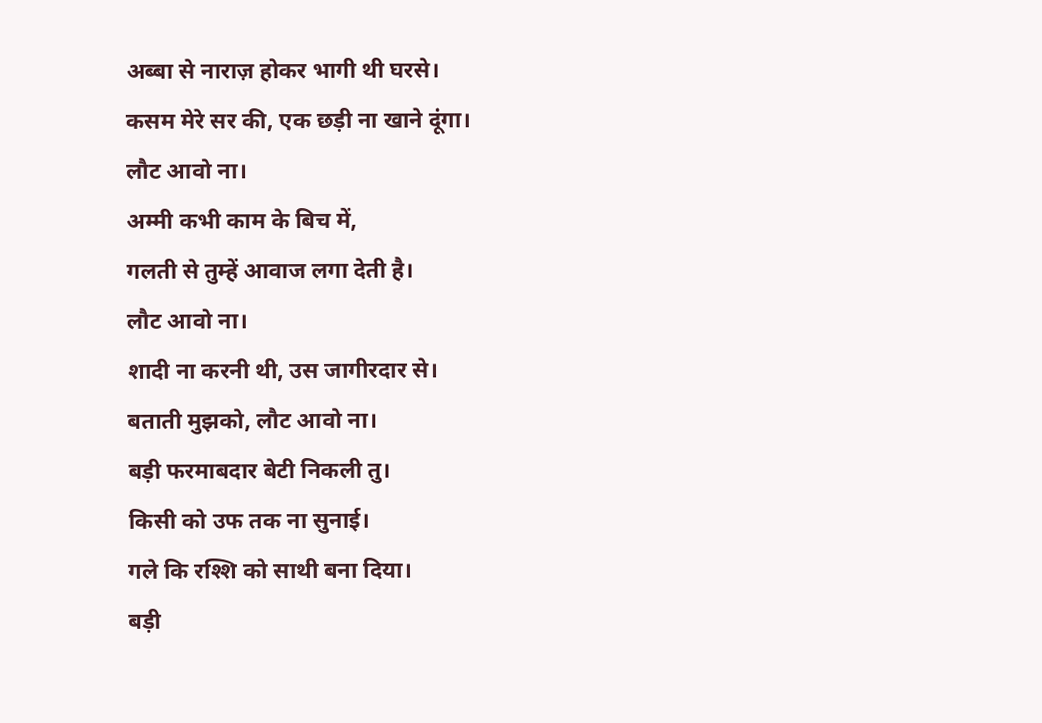अब्बा से नाराज़ होकर भागी थी घरसे।
कसम मेरे सर की, एक छड़ी ना खाने दूंगा।
लौट आवो ना।
अम्मी कभी काम के बिच में,
गलती से तुम्हें आवाज लगा देती है।
लौट आवो ना।
शादी ना करनी थी, उस जागीरदार से।
बताती मुझको, लौट आवो ना।
बड़ी फरमाबदार बेटी निकली तु।
किसी को उफ तक ना सुनाई।
गले कि रश्शि को साथी बना दिया।
बड़ी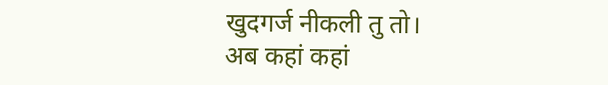खुदगर्ज नीकली तु तो।
अब कहां कहां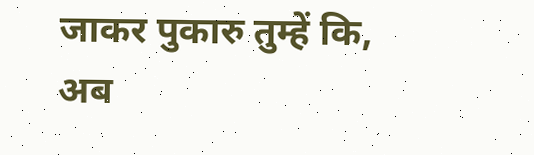जाकर पुकारु तुम्हें कि,
अब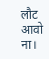लौट आवो ना।